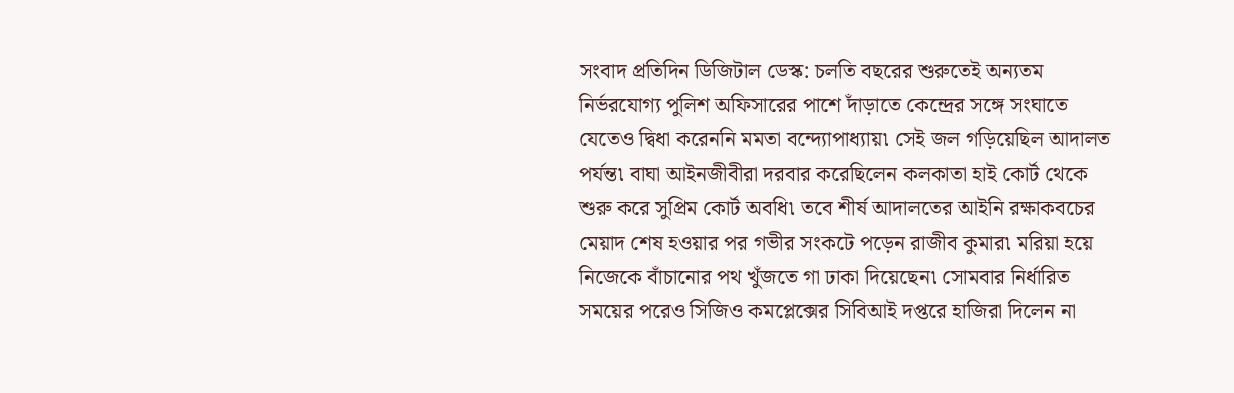সংবাদ প্রতিদিন ডিজিটাল ডেস্ক: চলতি বছরের শুরুতেই অন্যতম নির্ভরযোগ্য পুলিশ অফিসারের পাশে দাঁড়াতে কেন্দ্রের সঙ্গে সংঘাতে যেতেও দ্বিধা করেননি মমতা বন্দ্যোপাধ্যায়৷ সেই জল গড়িয়েছিল আদালত পর্যন্ত৷ বাঘা আইনজীবীরা দরবার করেছিলেন কলকাতা হাই কোর্ট থেকে শুরু করে সুপ্রিম কোর্ট অবধি৷ তবে শীর্ষ আদালতের আইনি রক্ষাকবচের মেয়াদ শেষ হওয়ার পর গভীর সংকটে পড়েন রাজীব কুমার৷ মরিয়া হয়ে নিজেকে বাঁচানোর পথ খুঁজতে গা ঢাকা দিয়েছেন৷ সোমবার নির্ধারিত সময়ের পরেও সিজিও কমপ্লেক্সের সিবিআই দপ্তরে হাজিরা দিলেন না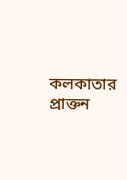কলকাতার প্রাক্তন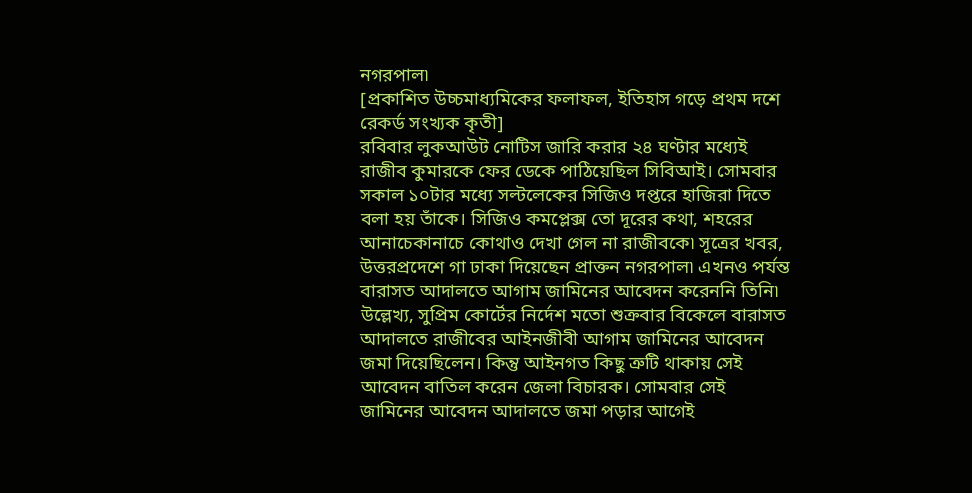নগরপাল৷
[প্রকাশিত উচ্চমাধ্যমিকের ফলাফল, ইতিহাস গড়ে প্রথম দশে রেকর্ড সংখ্যক কৃতী]
রবিবার লুকআউট নোটিস জারি করার ২৪ ঘণ্টার মধ্যেই রাজীব কুমারকে ফের ডেকে পাঠিয়েছিল সিবিআই। সোমবার সকাল ১০টার মধ্যে সল্টলেকের সিজিও দপ্তরে হাজিরা দিতে বলা হয় তাঁকে। সিজিও কমপ্লেক্স তো দূরের কথা, শহরের আনাচেকানাচে কোথাও দেখা গেল না রাজীবকে৷ সূত্রের খবর, উত্তরপ্রদেশে গা ঢাকা দিয়েছেন প্রাক্তন নগরপাল৷ এখনও পর্যন্ত বারাসত আদালতে আগাম জামিনের আবেদন করেননি তিনি৷
উল্লেখ্য, সুপ্রিম কোর্টের নির্দেশ মতো শুক্রবার বিকেলে বারাসত আদালতে রাজীবের আইনজীবী আগাম জামিনের আবেদন জমা দিয়েছিলেন। কিন্তু আইনগত কিছু ত্রুটি থাকায় সেই আবেদন বাতিল করেন জেলা বিচারক। সোমবার সেই জামিনের আবেদন আদালতে জমা পড়ার আগেই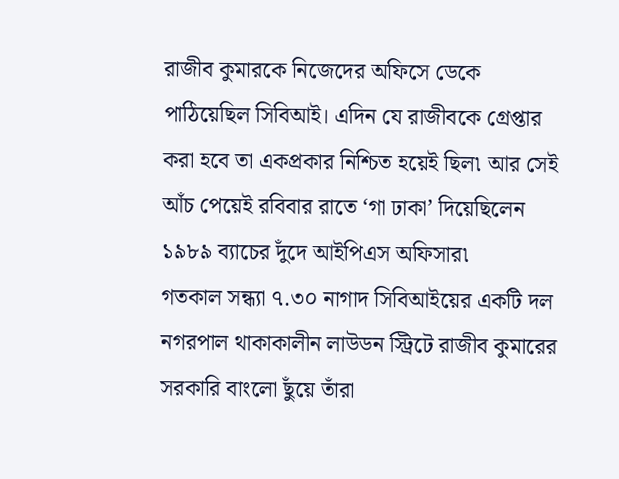রাজীব কুমারকে নিজেদের অফিসে ডেকে পাঠিয়েছিল সিবিআই। এদিন যে রাজীবকে গ্রেপ্তার করা হবে তা একপ্রকার নিশ্চিত হয়েই ছিল৷ আর সেই আঁচ পেয়েই রবিবার রাতে ‘গা ঢাকা’ দিয়েছিলেন ১৯৮৯ ব্যাচের দুঁদে আইপিএস অফিসার৷
গতকাল সন্ধ্যা ৭.৩০ নাগাদ সিবিআইয়ের একটি দল নগরপাল থাকাকালীন লাউডন স্ট্রিটে রাজীব কুমারের সরকারি বাংলো ছুঁয়ে তাঁরা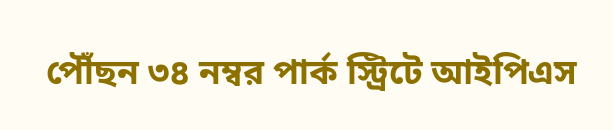পৌঁছন ৩৪ নম্বর পার্ক স্ট্রিটে আইপিএস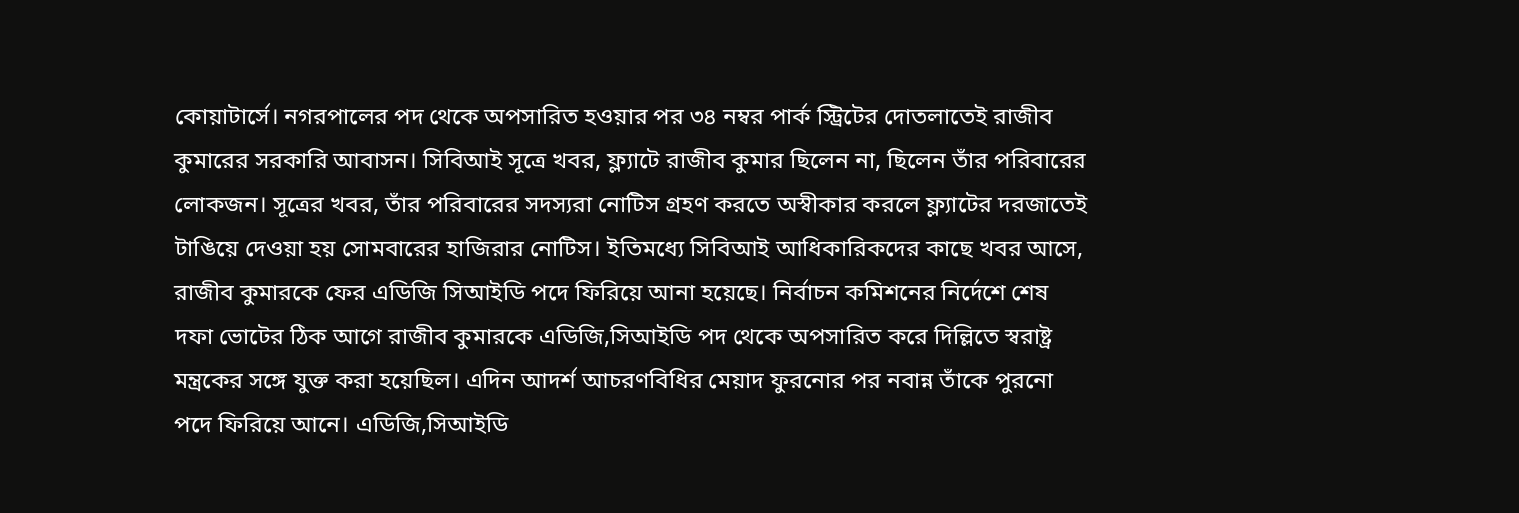কোয়াটার্সে। নগরপালের পদ থেকে অপসারিত হওয়ার পর ৩৪ নম্বর পার্ক স্ট্রিটের দোতলাতেই রাজীব কুমারের সরকারি আবাসন। সিবিআই সূত্রে খবর, ফ্ল্যাটে রাজীব কুমার ছিলেন না, ছিলেন তাঁর পরিবারের লোকজন। সূত্রের খবর, তাঁর পরিবারের সদস্যরা নোটিস গ্রহণ করতে অস্বীকার করলে ফ্ল্যাটের দরজাতেই টাঙিয়ে দেওয়া হয় সোমবারের হাজিরার নোটিস। ইতিমধ্যে সিবিআই আধিকারিকদের কাছে খবর আসে, রাজীব কুমারকে ফের এডিজি সিআইডি পদে ফিরিয়ে আনা হয়েছে। নির্বাচন কমিশনের নির্দেশে শেষ দফা ভোটের ঠিক আগে রাজীব কুমারকে এডিজি,সিআইডি পদ থেকে অপসারিত করে দিল্লিতে স্বরাষ্ট্র মন্ত্রকের সঙ্গে যুক্ত করা হয়েছিল। এদিন আদর্শ আচরণবিধির মেয়াদ ফুরনোর পর নবান্ন তাঁকে পুরনো পদে ফিরিয়ে আনে। এডিজি,সিআইডি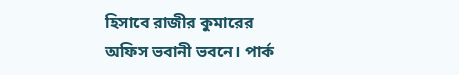হিসাবে রাজীর কুমারের অফিস ভবানী ভবনে। পার্ক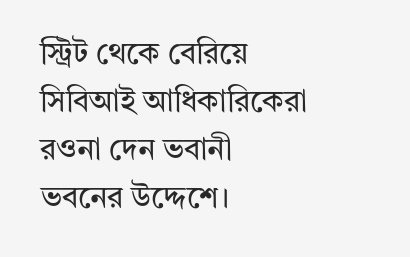স্ট্রিট থেকে বেরিয়ে সিবিআই আধিকারিকেরা রওনা দেন ভবানী ভবনের উদ্দেশে।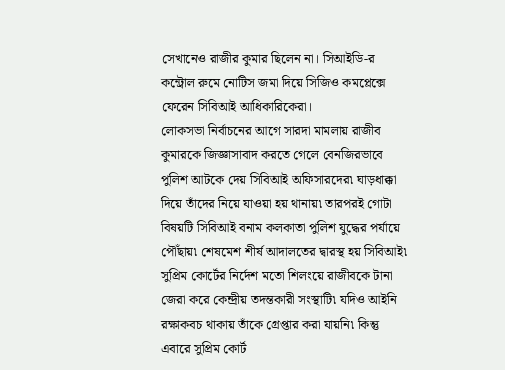সেখানেও রাজীর কুমার ছিলেন না। সিআইডি-র কন্ট্রোল রুমে নোটিস জমা দিয়ে সিজিও কমপ্লেক্সে ফেরেন সিবিআই আধিকারিকেরা।
লোকসভা নির্বাচনের আগে সারদা মামলায় রাজীব কুমারকে জিজ্ঞাসাবাদ করতে গেলে বেনজিরভাবে পুলিশ আটকে দেয় সিবিআই অফিসারদের৷ ঘাড়ধাক্কা দিয়ে তাঁদের নিয়ে যাওয়া হয় থানায়৷ তারপরই গোটা বিষয়টি সিবিআই বনাম কলকাতা পুলিশ যুদ্ধের পর্যায়ে পৌঁছায়৷ শেষমেশ শীর্ষ আদালতের দ্বারস্থ হয় সিবিআই৷ সুপ্রিম কোর্টের নির্দেশ মতো শিলংয়ে রাজীবকে টানা জেরা করে কেন্দ্রীয় তদন্তকারী সংস্থাটি৷ যদিও আইনি রক্ষাকবচ থাকায় তাঁকে গ্রেপ্তার করা যায়নি৷ কিন্তু এবারে সুপ্রিম কোর্ট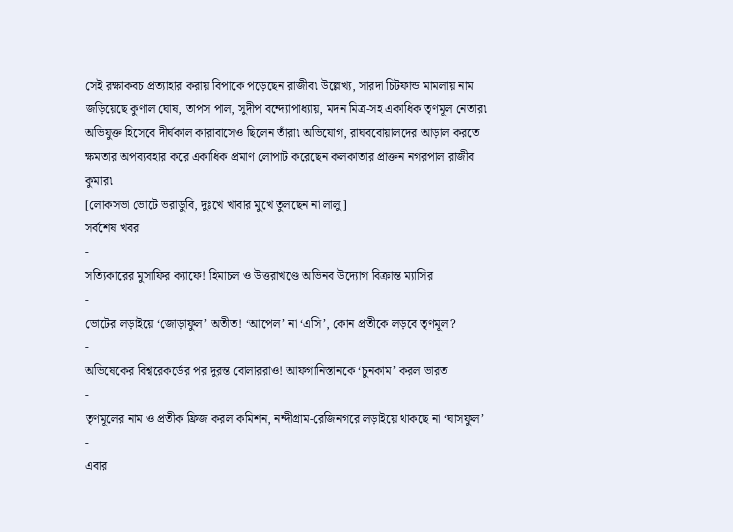সেই রক্ষাকবচ প্রত্যাহার করায় বিপাকে পড়েছেন রাজীব৷ উল্লেখ্য, সারদা চিটফান্ড মামলায় নাম জড়িয়েছে কুণাল ঘোষ, তাপস পাল, সুদীপ বন্দ্যোপাধ্যায়, মদন মিত্র-সহ একাধিক তৃণমূল নেতার৷ অভিযুক্ত হিসেবে দীর্ঘকাল কারাবাসেও ছিলেন তাঁরা৷ অভিযোগ, রাঘববোয়ালদের আড়াল করতে ক্ষমতার অপব্যবহার করে একাধিক প্রমাণ লোপাট করেছেন কলকাতার প্রাক্তন নগরপাল রাজীব কুমার৷
[লোকসভা ভোটে ভরাডুবি, দুঃখে খাবার মুখে তুলছেন না লালু]
সর্বশেষ খবর
-
সত্যিকারের মুসাফির ক্যাফে! হিমাচল ও উত্তরাখণ্ডে অভিনব উদ্যোগ বিক্রান্ত ম্যাসির
-
ভোটের লড়াইয়ে ‘জোড়াফুল’ অতীত! ‘আপেল’ না ‘এসি’, কোন প্রতীকে লড়বে তৃণমূল?
-
অভিষেকের বিশ্বরেকর্ডের পর দুরন্ত বোলাররাও! আফগানিস্তানকে ‘চুনকাম’ করল ভারত
-
তৃণমূলের নাম ও প্রতীক ফ্রিজ করল কমিশন, নন্দীগ্রাম-রেজিনগরে লড়াইয়ে থাকছে না ‘ঘাসফুল’
-
এবার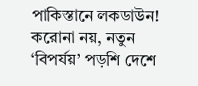পাকিস্তানে লকডাউন! করোনা নয়, নতুন ‘বিপর্যয়’ পড়শি দেশে